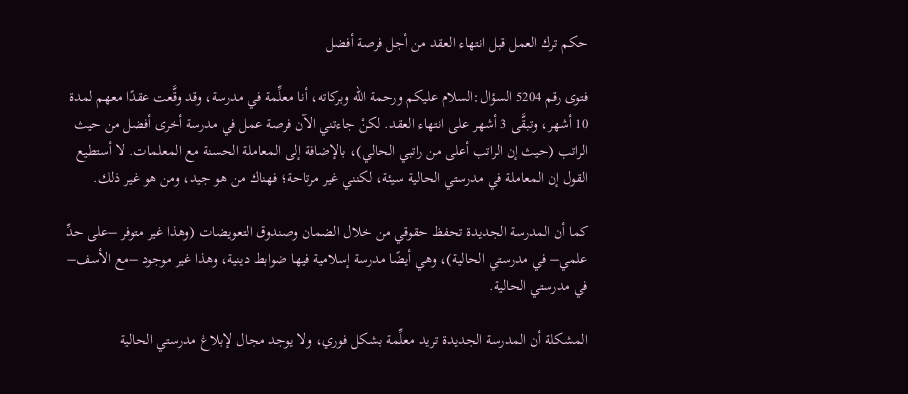حكم ترك العمل قبل انتهاء العقد من أجل فرصة أفضل

فتوى رقم 5204 السؤال:السلام عليكم ورحمة الله وبركاته، أنا معلِّمة في مدرسة، وقد وقَّعت عقدًا معهم لمدة 10 أشهر، وتبقَّى 3 أشهر على انتهاء العقد. لكنْ جاءتني الآن فرصة عمل في مدرسة أخرى أفضل من حيث الراتب (حيث إن الراتب أعلى من راتبي الحالي)، بالإضافة إلى المعاملة الحسنة مع المعلمات. لا أستطيع القول إن المعاملة في مدرستي الحالية سيئة، لكنني غير مرتاحة؛ فهناك من هو جيد، ومن هو غير ذلك.

كما أن المدرسة الجديدة تحفظ حقوقي من خلال الضمان وصندوق التعويضات (وهذا غير متوفر –على حدِّ علمي– في مدرستي الحالية)، وهي أيضًا مدرسة إسلامية فيها ضوابط دينية، وهذا غير موجود –مع الأسف– في مدرستي الحالية.

المشكلة أن المدرسة الجديدة تريد معلِّمة بشكل فوري، ولا يوجد مجال لإبلاغ مدرستي الحالية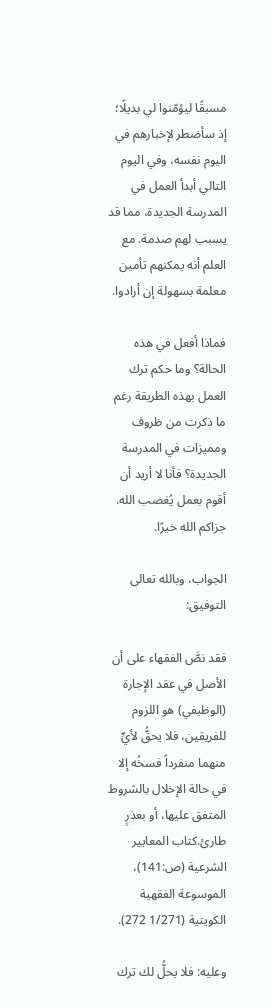مسبقًا ليؤمّنوا لي بديلًا؛ إذ سأضطر لإخبارهم في اليوم نفسه، وفي اليوم التالي أبدأ العمل في المدرسة الجديدة، مما قد يسبب لهم صدمة. مع العلم أنه يمكنهم تأمين معلمة بسهولة إن أرادوا.

فماذا أفعل في هذه الحالة؟ وما حكم ترك العمل بهذه الطريقة رغم ما ذكرت من ظروف ومميزات في المدرسة الجديدة؟ فأنا لا أريد أن أقوم بعمل يُغضب الله. جزاكم الله خيرًا.

الجواب، وبالله تعالى التوفيق:

فقد نصَّ الفقهاء على أن الأصل في عقد الإجارة (الوظيفي) هو اللزوم للفريقين، فلا يحقُّ لأيٍّ منهما منفرداً فسخُه إلا في حالة الإخلال بالشروط المتفق عليها، أو بعذرٍ طارئ.كتاب المعايير الشرعية (ص:141)، الموسوعة الفقهية الكويتية (1/271 272).

وعليه: فلا يحلُّ لك ترك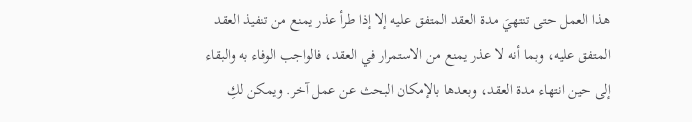هذا العمل حتى تنتهيَ مدة العقد المتفق عليه إلا إذا طرأ عذر يمنع من تنفيذ العقد  المتفق عليه، وبما أنه لا عذر يمنع من الاستمرار في العقد، فالواجب الوفاء به والبقاء إلى حين انتهاء مدة العقد، وبعدها بالإمكان البحث عن عمل آخر. ويمكن لكِ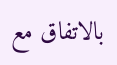بالاتفاق مع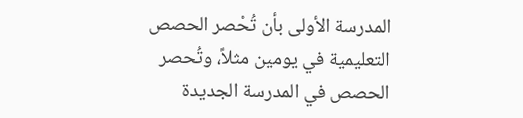المدرسة الأولى بأن تُحْصر الحصص التعليمية في يومين مثلاً، وتُحصر الحصص في المدرسة الجديدة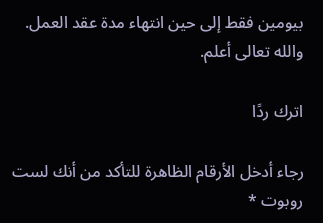بيومين فقط إلى حين انتهاء مدة عقد العمل. والله تعالى أعلم.

اترك ردًا

رجاء أدخل الأرقام الظاهرة للتأكد من أنك لست روبوت *